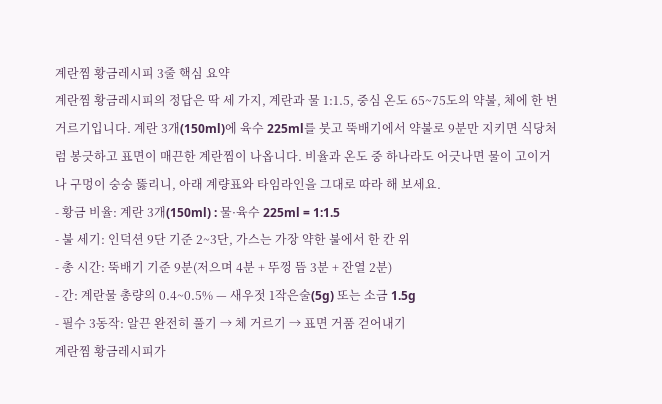계란찜 황금레시피 3줄 핵심 요약
계란찜 황금레시피의 정답은 딱 세 가지, 계란과 물 1:1.5, 중심 온도 65~75도의 약불, 체에 한 번 거르기입니다. 계란 3개(150ml)에 육수 225ml를 붓고 뚝배기에서 약불로 9분만 지키면 식당처럼 봉긋하고 표면이 매끈한 계란찜이 나옵니다. 비율과 온도 중 하나라도 어긋나면 물이 고이거나 구멍이 숭숭 뚫리니, 아래 계량표와 타임라인을 그대로 따라 해 보세요.
- 황금 비율: 계란 3개(150ml) : 물·육수 225ml = 1:1.5
- 불 세기: 인덕션 9단 기준 2~3단, 가스는 가장 약한 불에서 한 칸 위
- 총 시간: 뚝배기 기준 9분(저으며 4분 + 뚜껑 뜸 3분 + 잔열 2분)
- 간: 계란물 총량의 0.4~0.5% — 새우젓 1작은술(5g) 또는 소금 1.5g
- 필수 3동작: 알끈 완전히 풀기 → 체 거르기 → 표면 거품 걷어내기
계란찜 황금레시피가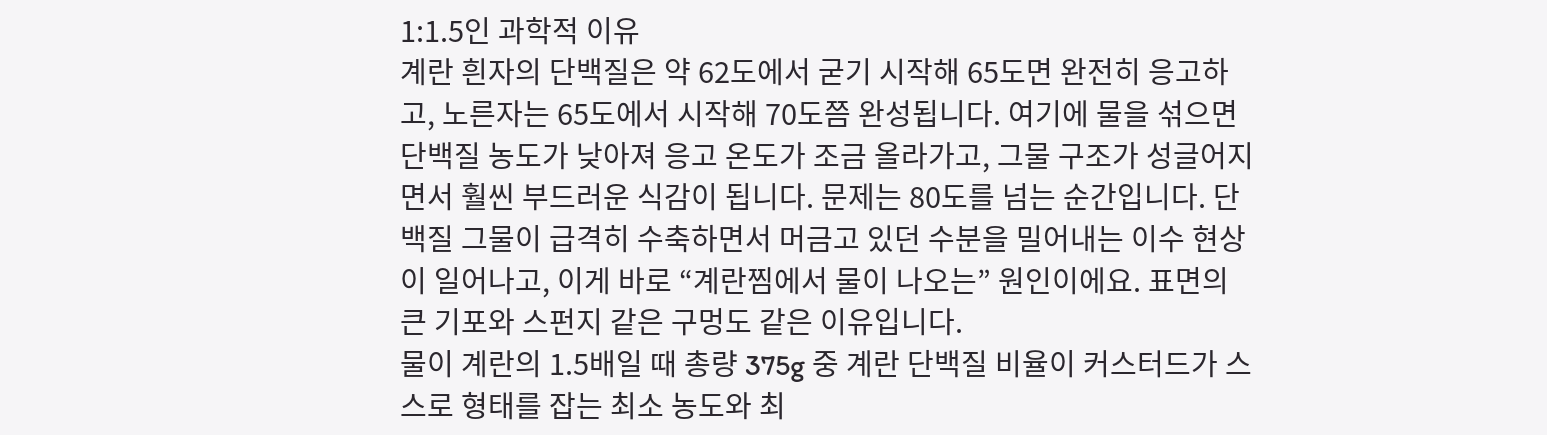1:1.5인 과학적 이유
계란 흰자의 단백질은 약 62도에서 굳기 시작해 65도면 완전히 응고하고, 노른자는 65도에서 시작해 70도쯤 완성됩니다. 여기에 물을 섞으면 단백질 농도가 낮아져 응고 온도가 조금 올라가고, 그물 구조가 성글어지면서 훨씬 부드러운 식감이 됩니다. 문제는 80도를 넘는 순간입니다. 단백질 그물이 급격히 수축하면서 머금고 있던 수분을 밀어내는 이수 현상이 일어나고, 이게 바로 “계란찜에서 물이 나오는” 원인이에요. 표면의 큰 기포와 스펀지 같은 구멍도 같은 이유입니다.
물이 계란의 1.5배일 때 총량 375g 중 계란 단백질 비율이 커스터드가 스스로 형태를 잡는 최소 농도와 최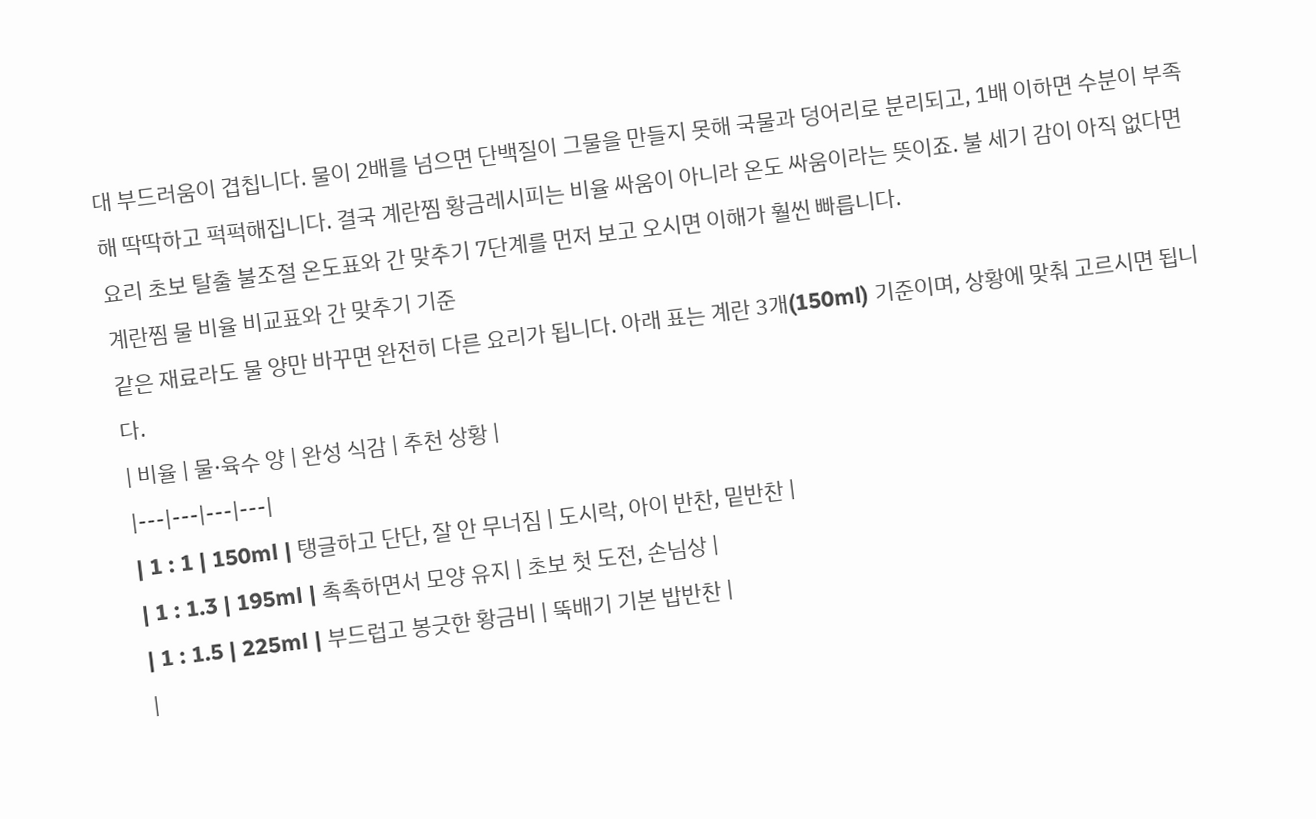대 부드러움이 겹칩니다. 물이 2배를 넘으면 단백질이 그물을 만들지 못해 국물과 덩어리로 분리되고, 1배 이하면 수분이 부족해 딱딱하고 퍽퍽해집니다. 결국 계란찜 황금레시피는 비율 싸움이 아니라 온도 싸움이라는 뜻이죠. 불 세기 감이 아직 없다면 요리 초보 탈출 불조절 온도표와 간 맞추기 7단계를 먼저 보고 오시면 이해가 훨씬 빠릅니다.
계란찜 물 비율 비교표와 간 맞추기 기준
같은 재료라도 물 양만 바꾸면 완전히 다른 요리가 됩니다. 아래 표는 계란 3개(150ml) 기준이며, 상황에 맞춰 고르시면 됩니다.
| 비율 | 물·육수 양 | 완성 식감 | 추천 상황 |
|---|---|---|---|
| 1 : 1 | 150ml | 탱글하고 단단, 잘 안 무너짐 | 도시락, 아이 반찬, 밑반찬 |
| 1 : 1.3 | 195ml | 촉촉하면서 모양 유지 | 초보 첫 도전, 손님상 |
| 1 : 1.5 | 225ml | 부드럽고 봉긋한 황금비 | 뚝배기 기본 밥반찬 |
|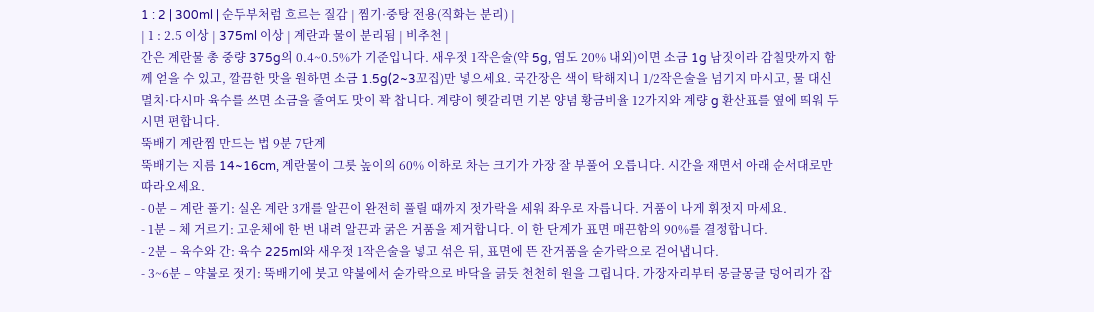1 : 2 | 300ml | 순두부처럼 흐르는 질감 | 찜기·중탕 전용(직화는 분리) |
| 1 : 2.5 이상 | 375ml 이상 | 계란과 물이 분리됨 | 비추천 |
간은 계란물 총 중량 375g의 0.4~0.5%가 기준입니다. 새우젓 1작은술(약 5g, 염도 20% 내외)이면 소금 1g 남짓이라 감칠맛까지 함께 얻을 수 있고, 깔끔한 맛을 원하면 소금 1.5g(2~3꼬집)만 넣으세요. 국간장은 색이 탁해지니 1/2작은술을 넘기지 마시고, 물 대신 멸치·다시마 육수를 쓰면 소금을 줄여도 맛이 꽉 찹니다. 계량이 헷갈리면 기본 양념 황금비율 12가지와 계량 g 환산표를 옆에 띄워 두시면 편합니다.
뚝배기 계란찜 만드는 법 9분 7단계
뚝배기는 지름 14~16cm, 계란물이 그릇 높이의 60% 이하로 차는 크기가 가장 잘 부풀어 오릅니다. 시간을 재면서 아래 순서대로만 따라오세요.
- 0분 – 계란 풀기: 실온 계란 3개를 알끈이 완전히 풀릴 때까지 젓가락을 세워 좌우로 자릅니다. 거품이 나게 휘젓지 마세요.
- 1분 – 체 거르기: 고운체에 한 번 내려 알끈과 굵은 거품을 제거합니다. 이 한 단계가 표면 매끈함의 90%를 결정합니다.
- 2분 – 육수와 간: 육수 225ml와 새우젓 1작은술을 넣고 섞은 뒤, 표면에 뜬 잔거품을 숟가락으로 걷어냅니다.
- 3~6분 – 약불로 젓기: 뚝배기에 붓고 약불에서 숟가락으로 바닥을 긁듯 천천히 원을 그립니다. 가장자리부터 몽글몽글 덩어리가 잡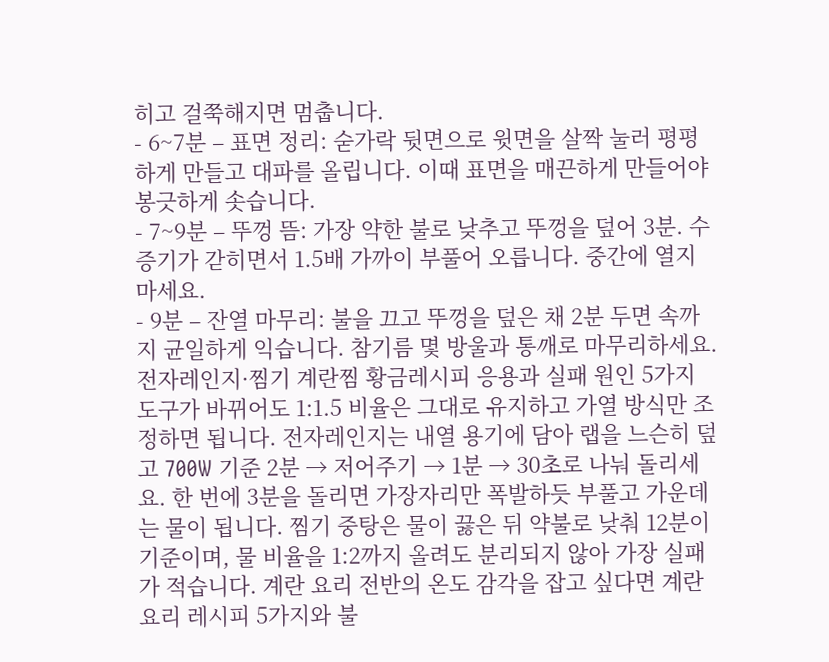히고 걸쭉해지면 멈춥니다.
- 6~7분 – 표면 정리: 숟가락 뒷면으로 윗면을 살짝 눌러 평평하게 만들고 대파를 올립니다. 이때 표면을 매끈하게 만들어야 봉긋하게 솟습니다.
- 7~9분 – 뚜껑 뜸: 가장 약한 불로 낮추고 뚜껑을 덮어 3분. 수증기가 갇히면서 1.5배 가까이 부풀어 오릅니다. 중간에 열지 마세요.
- 9분 – 잔열 마무리: 불을 끄고 뚜껑을 덮은 채 2분 두면 속까지 균일하게 익습니다. 참기름 몇 방울과 통깨로 마무리하세요.
전자레인지·찜기 계란찜 황금레시피 응용과 실패 원인 5가지
도구가 바뀌어도 1:1.5 비율은 그대로 유지하고 가열 방식만 조정하면 됩니다. 전자레인지는 내열 용기에 담아 랩을 느슨히 덮고 700W 기준 2분 → 저어주기 → 1분 → 30초로 나눠 돌리세요. 한 번에 3분을 돌리면 가장자리만 폭발하듯 부풀고 가운데는 물이 됩니다. 찜기 중탕은 물이 끓은 뒤 약불로 낮춰 12분이 기준이며, 물 비율을 1:2까지 올려도 분리되지 않아 가장 실패가 적습니다. 계란 요리 전반의 온도 감각을 잡고 싶다면 계란 요리 레시피 5가지와 불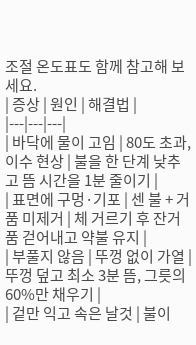조절 온도표도 함께 참고해 보세요.
| 증상 | 원인 | 해결법 |
|---|---|---|
| 바닥에 물이 고임 | 80도 초과, 이수 현상 | 불을 한 단계 낮추고 뜸 시간을 1분 줄이기 |
| 표면에 구멍·기포 | 센 불 + 거품 미제거 | 체 거르기 후 잔거품 걷어내고 약불 유지 |
| 부풀지 않음 | 뚜껑 없이 가열 | 뚜껑 덮고 최소 3분 뜸, 그릇의 60%만 채우기 |
| 겉만 익고 속은 날것 | 불이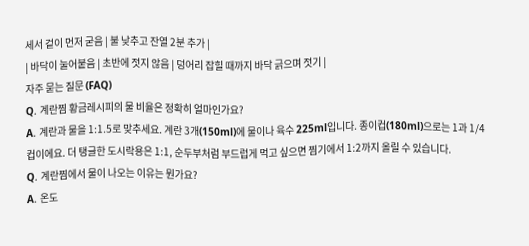세서 겉이 먼저 굳음 | 불 낮추고 잔열 2분 추가 |
| 바닥이 눌어붙음 | 초반에 젓지 않음 | 덩어리 잡힐 때까지 바닥 긁으며 젓기 |
자주 묻는 질문 (FAQ)
Q. 계란찜 황금레시피의 물 비율은 정확히 얼마인가요?
A. 계란과 물을 1:1.5로 맞추세요. 계란 3개(150ml)에 물이나 육수 225ml입니다. 종이컵(180ml)으로는 1과 1/4컵이에요. 더 탱글한 도시락용은 1:1, 순두부처럼 부드럽게 먹고 싶으면 찜기에서 1:2까지 올릴 수 있습니다.
Q. 계란찜에서 물이 나오는 이유는 뭔가요?
A. 온도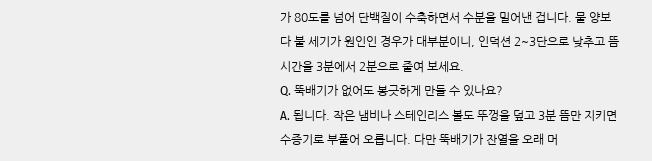가 80도를 넘어 단백질이 수축하면서 수분을 밀어낸 겁니다. 물 양보다 불 세기가 원인인 경우가 대부분이니, 인덕션 2~3단으로 낮추고 뜸 시간을 3분에서 2분으로 줄여 보세요.
Q. 뚝배기가 없어도 봉긋하게 만들 수 있나요?
A. 됩니다. 작은 냄비나 스테인리스 볼도 뚜껑을 덮고 3분 뜸만 지키면 수증기로 부풀어 오릅니다. 다만 뚝배기가 잔열을 오래 머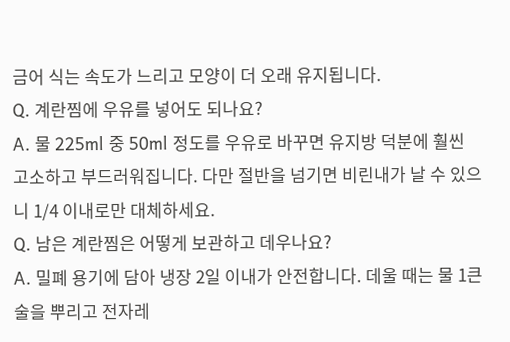금어 식는 속도가 느리고 모양이 더 오래 유지됩니다.
Q. 계란찜에 우유를 넣어도 되나요?
A. 물 225ml 중 50ml 정도를 우유로 바꾸면 유지방 덕분에 훨씬 고소하고 부드러워집니다. 다만 절반을 넘기면 비린내가 날 수 있으니 1/4 이내로만 대체하세요.
Q. 남은 계란찜은 어떻게 보관하고 데우나요?
A. 밀폐 용기에 담아 냉장 2일 이내가 안전합니다. 데울 때는 물 1큰술을 뿌리고 전자레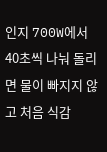인지 700W에서 40초씩 나눠 돌리면 물이 빠지지 않고 처음 식감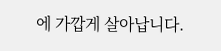에 가깝게 살아납니다.